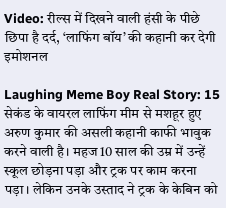Video: रील्स में दिखने वाली हंसी के पीछे छिपा है दर्द, ‘लाफिंग बॉय’ की कहानी कर देगी इमोशनल

Laughing Meme Boy Real Story: 15 सेकंड के वायरल लाफिंग मीम से मशहूर हुए अरुण कुमार की असली कहानी काफी भावुक करने वाली है। महज 10 साल की उम्र में उन्हें स्कूल छोड़ना पड़ा और ट्रक पर काम करना पड़ा। लेकिन उनके उस्ताद ने ट्रक के केबिन को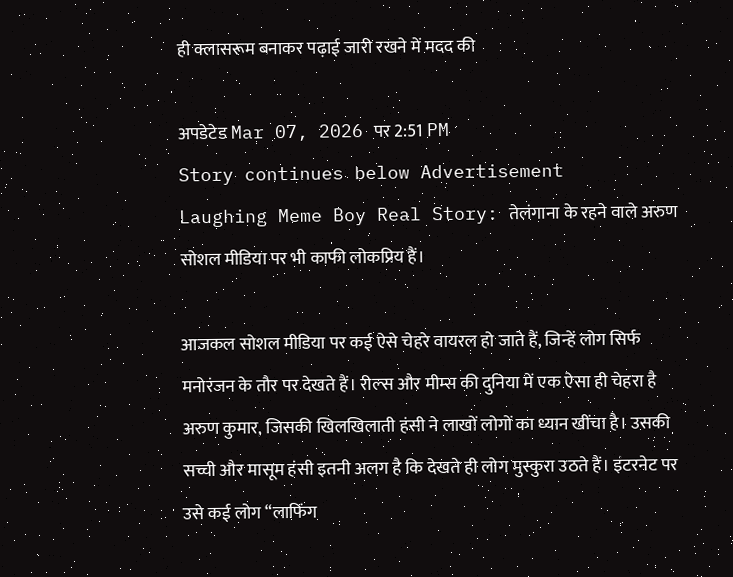ही क्लासरूम बनाकर पढ़ाई जारी रखने में मदद की

अपडेटेड Mar 07, 2026 पर 2:51 PM
Story continues below Advertisement
Laughing Meme Boy Real Story: तेलंगाना के रहने वाले अरुण सोशल मीडिया पर भी काफी लोकप्रिय हैं।

आजकल सोशल मीडिया पर कई ऐसे चेहरे वायरल हो जाते हैं, जिन्हें लोग सिर्फ मनोरंजन के तौर पर देखते हैं। रील्स और मीम्स की दुनिया में एक ऐसा ही चेहरा है अरुण कुमार, जिसकी खिलखिलाती हंसी ने लाखों लोगों का ध्यान खींचा है। उसकी सच्ची और मासूम हंसी इतनी अलग है कि देखते ही लोग मुस्कुरा उठते हैं। इंटरनेट पर उसे कई लोग “लाफिंग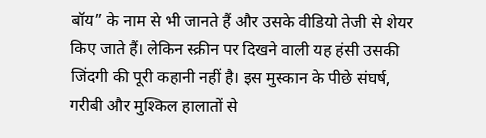बॉय” के नाम से भी जानते हैं और उसके वीडियो तेजी से शेयर किए जाते हैं। लेकिन स्क्रीन पर दिखने वाली यह हंसी उसकी जिंदगी की पूरी कहानी नहीं है। इस मुस्कान के पीछे संघर्ष, गरीबी और मुश्किल हालातों से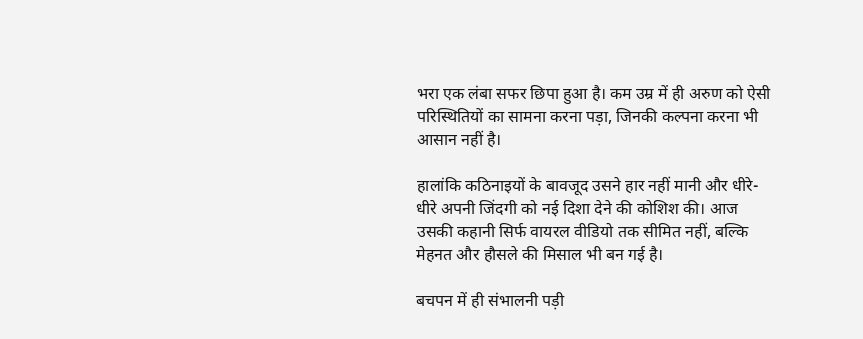भरा एक लंबा सफर छिपा हुआ है। कम उम्र में ही अरुण को ऐसी परिस्थितियों का सामना करना पड़ा, जिनकी कल्पना करना भी आसान नहीं है।

हालांकि कठिनाइयों के बावजूद उसने हार नहीं मानी और धीरे-धीरे अपनी जिंदगी को नई दिशा देने की कोशिश की। आज उसकी कहानी सिर्फ वायरल वीडियो तक सीमित नहीं, बल्कि मेहनत और हौसले की मिसाल भी बन गई है।

बचपन में ही संभालनी पड़ी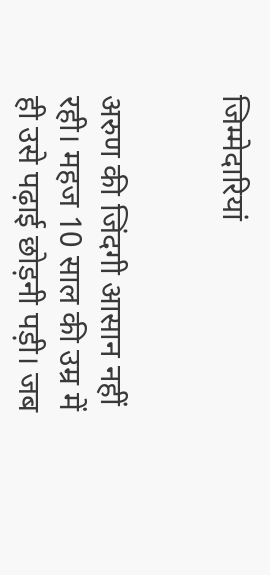जिम्मेदारियां


अरुण की जिंदगी आसान नहीं रही। महज 10 साल की उम्र में ही उसे पढ़ाई छोड़नी पड़ी। जब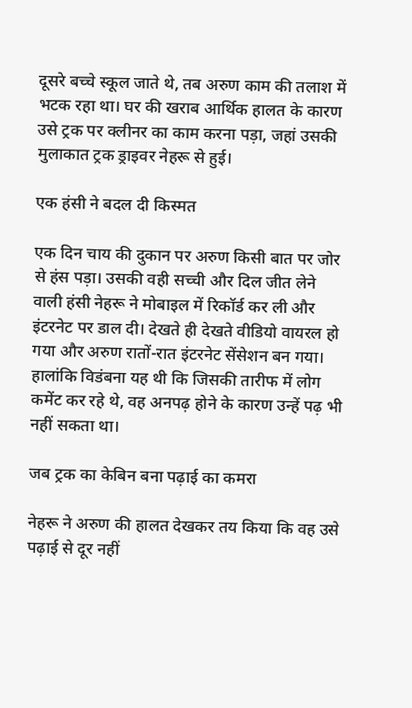दूसरे बच्चे स्कूल जाते थे, तब अरुण काम की तलाश में भटक रहा था। घर की खराब आर्थिक हालत के कारण उसे ट्रक पर क्लीनर का काम करना पड़ा, जहां उसकी मुलाकात ट्रक ड्राइवर नेहरू से हुई।

एक हंसी ने बदल दी किस्मत

एक दिन चाय की दुकान पर अरुण किसी बात पर जोर से हंस पड़ा। उसकी वही सच्ची और दिल जीत लेने वाली हंसी नेहरू ने मोबाइल में रिकॉर्ड कर ली और इंटरनेट पर डाल दी। देखते ही देखते वीडियो वायरल हो गया और अरुण रातों-रात इंटरनेट सेंसेशन बन गया। हालांकि विडंबना यह थी कि जिसकी तारीफ में लोग कमेंट कर रहे थे, वह अनपढ़ होने के कारण उन्हें पढ़ भी नहीं सकता था।

जब ट्रक का केबिन बना पढ़ाई का कमरा

नेहरू ने अरुण की हालत देखकर तय किया कि वह उसे पढ़ाई से दूर नहीं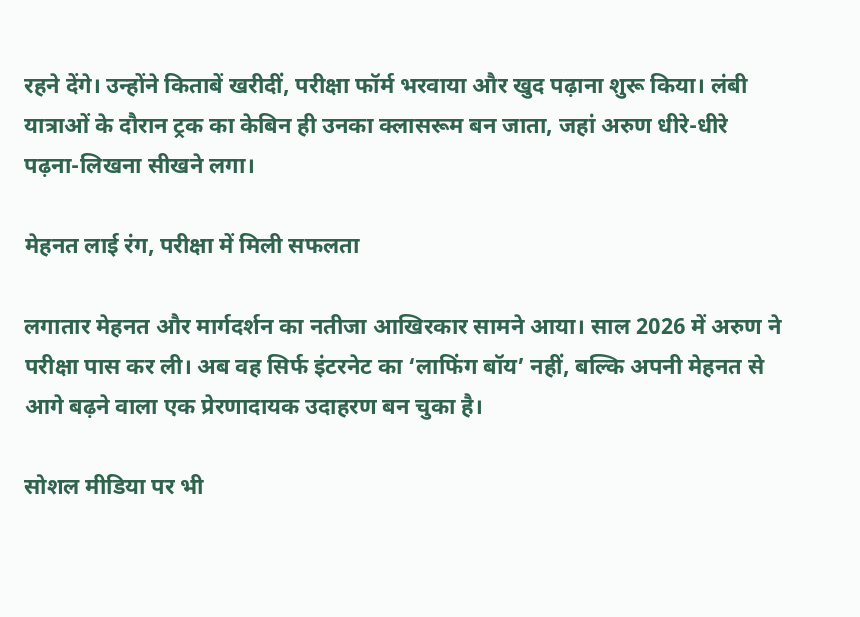रहने देंगे। उन्होंने किताबें खरीदीं, परीक्षा फॉर्म भरवाया और खुद पढ़ाना शुरू किया। लंबी यात्राओं के दौरान ट्रक का केबिन ही उनका क्लासरूम बन जाता, जहां अरुण धीरे-धीरे पढ़ना-लिखना सीखने लगा।

मेहनत लाई रंग, परीक्षा में मिली सफलता

लगातार मेहनत और मार्गदर्शन का नतीजा आखिरकार सामने आया। साल 2026 में अरुण ने परीक्षा पास कर ली। अब वह सिर्फ इंटरनेट का ‘लाफिंग बॉय’ नहीं, बल्कि अपनी मेहनत से आगे बढ़ने वाला एक प्रेरणादायक उदाहरण बन चुका है।

सोशल मीडिया पर भी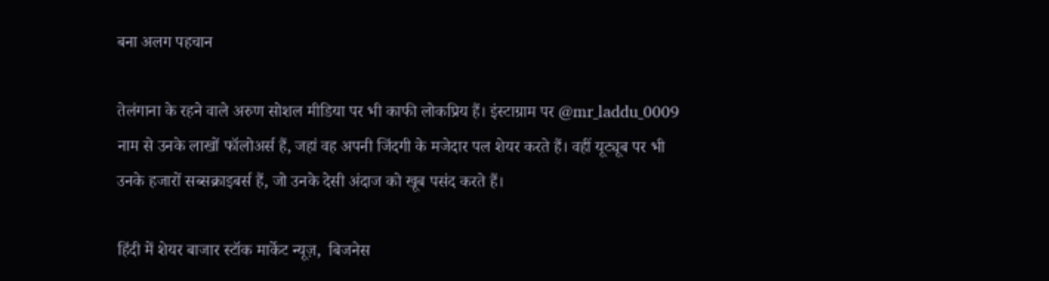बना अलग पहचान

तेलंगाना के रहने वाले अरुण सोशल मीडिया पर भी काफी लोकप्रिय हैं। इंस्टाग्राम पर @mr_laddu_0009 नाम से उनके लाखों फॉलोअर्स हैं, जहां वह अपनी जिंदगी के मजेदार पल शेयर करते हैं। वहीं यूट्यूब पर भी उनके हजारों सब्सक्राइबर्स हैं, जो उनके देसी अंदाज को खूब पसंद करते हैं।

हिंदी में शेयर बाजार स्टॉक मार्केट न्यूज़,  बिजनेस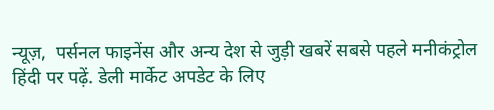न्यूज़,  पर्सनल फाइनेंस और अन्य देश से जुड़ी खबरें सबसे पहले मनीकंट्रोल हिंदी पर पढ़ें. डेली मार्केट अपडेट के लिए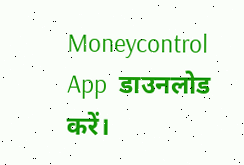Moneycontrol App  डाउनलोड करें।